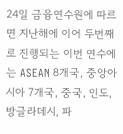24일 금융연수원에 따르면 지난해에 이어 두번째로 진행되는 이번 연수에는 ASEAN 8개국, 중앙아시아 7개국, 중국, 인도, 방글라데시, 파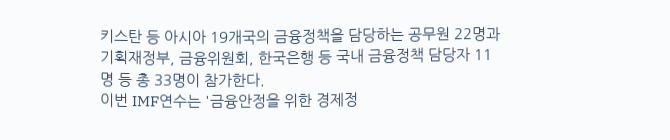키스탄 등 아시아 19개국의 금융정책을 담당하는 공무원 22명과 기획재정부, 금융위원회, 한국은행 등 국내 금융정책 담당자 11명 등 총 33명이 참가한다.
이번 IMF연수는 '금융안정을 위한 경제정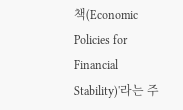책(Economic Policies for Financial Stability)'라는 주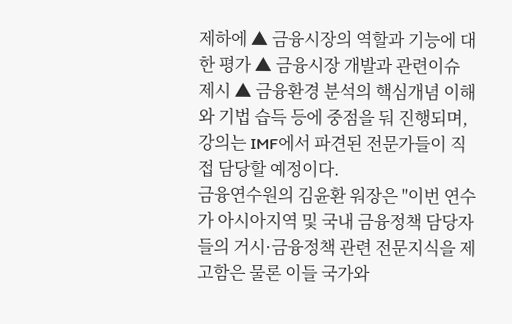제하에 ▲ 금융시장의 역할과 기능에 대한 평가 ▲ 금융시장 개발과 관련이슈 제시 ▲ 금융환경 분석의 핵심개념 이해와 기법 습득 등에 중점을 둬 진행되며, 강의는 IMF에서 파견된 전문가들이 직접 담당할 예정이다.
금융연수원의 김윤환 워장은 "이번 연수가 아시아지역 및 국내 금융정책 담당자들의 거시·금융정책 관련 전문지식을 제고함은 물론 이들 국가와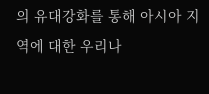의 유대강화를 통해 아시아 지역에 대한 우리나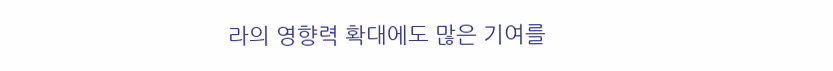라의 영향력 확대에도 많은 기여를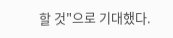할 것"으로 기대했다.